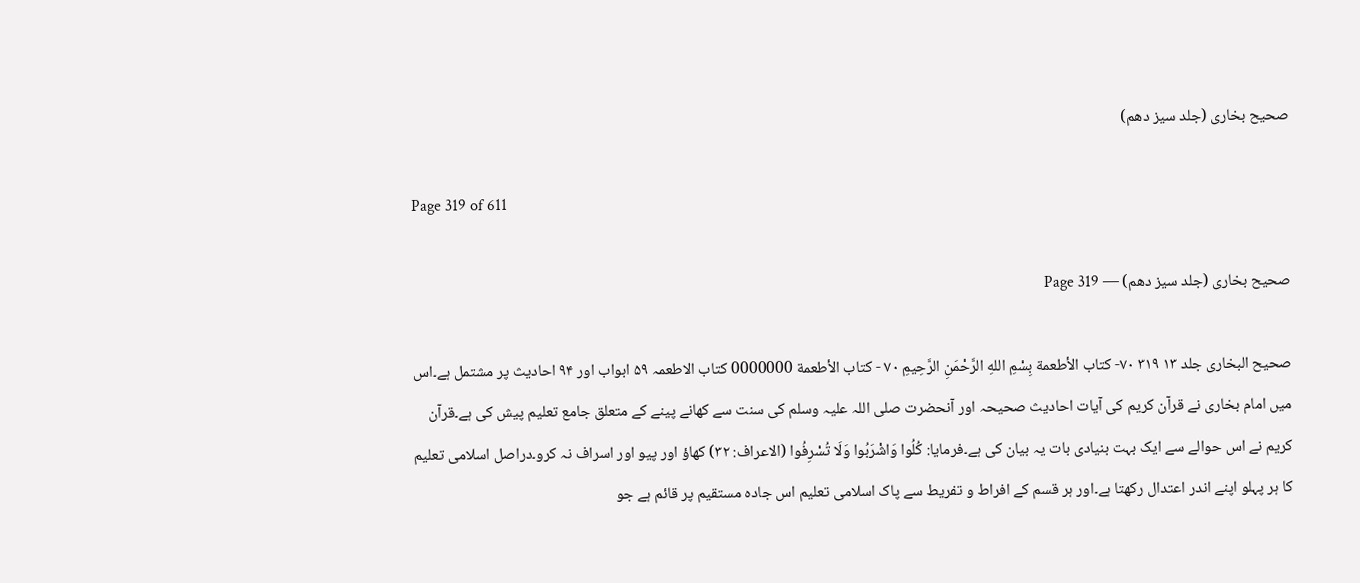صحیح بخاری (جلد سیز دھم)

Page 319 of 611

صحیح بخاری (جلد سیز دھم) — Page 319

صحیح البخاری جلد ۱۳ ۳۱۹ ٧٠- كتاب الأطعمة بِسْمِ اللهِ الرَّحْمَنِ الرَّحِيمِ ٧٠ - كتاب الأطعمة 0000000 کتاب الاطعمہ ۵۹ ابواب اور ۹۴ احادیث پر مشتمل ہے۔اس میں امام بخاری نے قرآن کریم کی آیات احادیث صحیحہ اور آنحضرت صلی اللہ علیہ وسلم کی سنت سے کھانے پینے کے متعلق جامع تعلیم پیش کی ہے۔قرآن کریم نے اس حوالے سے ایک بہت بنیادی بات یہ بیان کی ہے۔فرمایا: كُلُوا وَاشْرَبُوا وَلَا تُسْرِفُوا (الاعراف: ۳۲) کھاؤ اور پیو اور اسراف نہ کرو۔دراصل اسلامی تعلیم کا ہر پہلو اپنے اندر اعتدال رکھتا ہے۔اور ہر قسم کے افراط و تفریط سے پاک اسلامی تعلیم اس جادہ مستقیم پر قائم ہے جو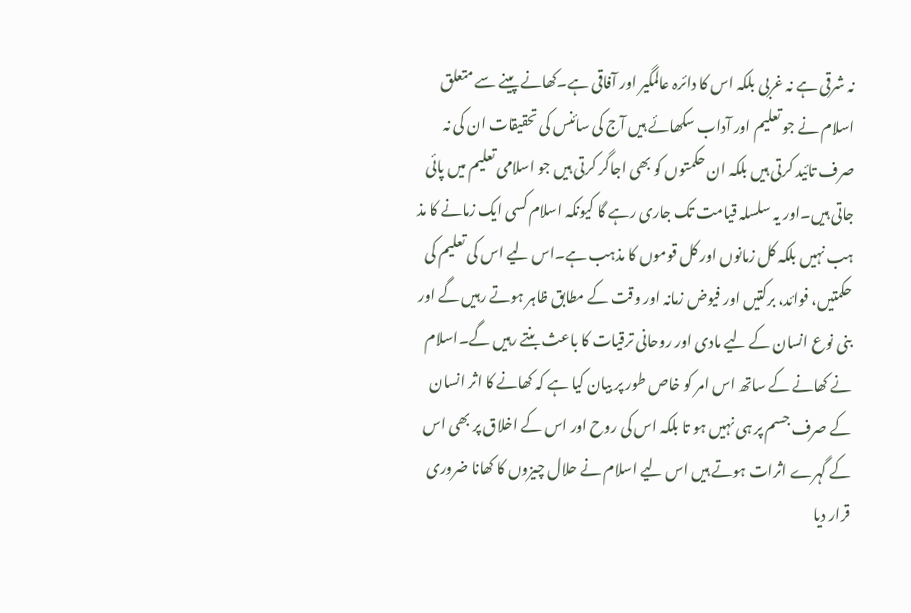نہ شرقی ہے نہ غربی بلکہ اس کا دائرہ عالمگیر اور آفاقی ہے۔کھانے پینے سے متعلق اسلام نے جو تعلیم اور آداب سکھائے ہیں آج کی سائنس کی تحقیقات ان کی نہ صرف تائید کرتی ہیں بلکہ ان حکمتوں کو بھی اجاگر کرتی ہیں جو اسلامی تعلیم میں پائی جاتی ہیں۔اور یہ سلسلہ قیامت تک جاری رہے گا کیونکہ اسلام کسی ایک زمانے کا مذ ہب نہیں بلکہ کل زمانوں اور کل قوموں کا مذہب ہے۔اس لیے اس کی تعلیم کی حکمتیں، فوائد، برکتیں اور فیوض زمانہ اور وقت کے مطابق ظاہر ہوتے رہیں گے اور بنی نوع انسان کے لیے مادی اور روحانی ترقیات کا باعث بنتے رہیں گے۔اسلام نے کھانے کے ساتھ اس امر کو خاص طور پر بیان کیا ہے کہ کھانے کا اثر انسان کے صرف جسم پر ہی نہیں ہو تا بلکہ اس کی روح اور اس کے اخلاق پر بھی اس کے گہرے اثرات ہوتے ہیں اس لیے اسلام نے حلال چیزوں کا کھانا ضروری قرار دیا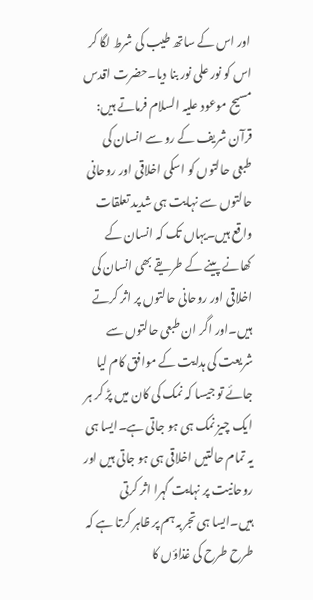اور اس کے ساتھ طیب کی شرط لگا کر اس کو نور علی نور بنا دیا۔حضرت اقدس مسیح موعود علیہ السلام فرماتے ہیں: قرآن شریف کے رو سے انسان کی طبعی حالتوں کو اسکی اخلاقی اور روحانی حالتوں سے نہایت ہی شدید تعلقات واقع ہیں۔یہاں تک کہ انسان کے کھانے پینے کے طریقے بھی انسان کی اخلاقی اور روحانی حالتوں پر اثر کرتے ہیں۔اور اگر ان طبعی حالتوں سے شریعت کی ہدایت کے موافق کام لیا جائے تو جیسا کہ نمک کی کان میں پڑ کر ہر ایک چیز نمک ہی ہو جاتی ہے۔ایسا ہی یہ تمام حالتیں اخلاقی ہی ہو جاتی ہیں اور روحانیت پر نہایت گہرا اثر کرتی ہیں۔ایسا ہی تجربہ ہم پر ظاہر کرتا ہے کہ طرح طرح کی غذاؤں کا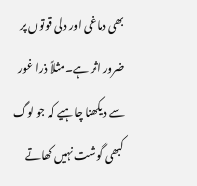بھی دماغی اور دلی قوتوں پر ضرور اثر ہے۔مثلاً ذرا غور سے دیکھنا چاہیے کہ جو لوگ کبھی گوشت نہیں کھاتے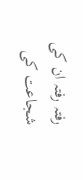رفتہ رفتہ ان کی شجاعت کی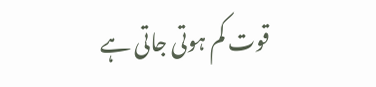قوت کم ہوتی جاتی ہے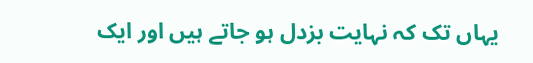یہاں تک کہ نہایت بزدل ہو جاتے ہیں اور ایک